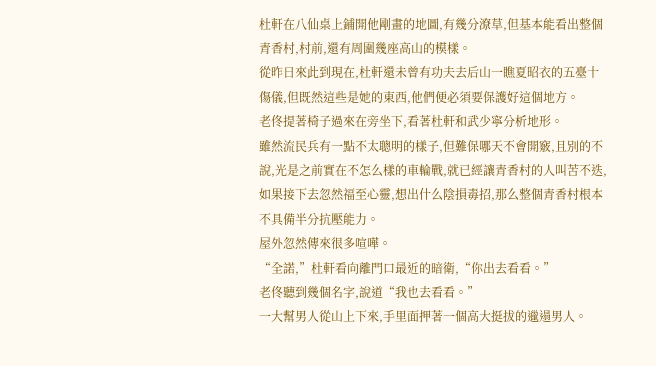杜軒在八仙桌上鋪開他剛畫的地圖,有幾分潦草,但基本能看出整個青香村,村前,還有周圍幾座高山的模樣。
從昨日來此到現在,杜軒還未曾有功夫去后山一瞧夏昭衣的五臺十傷儀,但既然這些是她的東西,他們便必須要保護好這個地方。
老佟提著椅子過來在旁坐下,看著杜軒和武少寧分析地形。
雖然流民兵有一點不太聰明的樣子,但難保哪天不會開竅,且別的不說,光是之前實在不怎么樣的車輪戰,就已經讓青香村的人叫苦不迭,如果接下去忽然福至心靈,想出什么陰損毒招,那么整個青香村根本不具備半分抗壓能力。
屋外忽然傳來很多喧嘩。
“全諾,”杜軒看向離門口最近的暗衛,“你出去看看。”
老佟聽到幾個名字,說道“我也去看看。”
一大幫男人從山上下來,手里面押著一個高大挺拔的邋遢男人。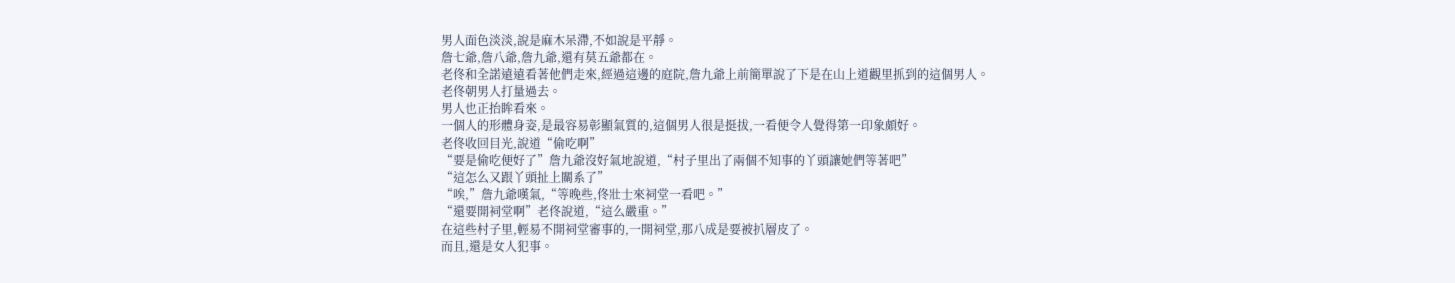男人面色淡淡,說是麻木呆滯,不如說是平靜。
詹七爺,詹八爺,詹九爺,還有莫五爺都在。
老佟和全諾遠遠看著他們走來,經過這邊的庭院,詹九爺上前簡單說了下是在山上道觀里抓到的這個男人。
老佟朝男人打量過去。
男人也正抬眸看來。
一個人的形體身姿,是最容易彰顯氣質的,這個男人很是挺拔,一看便令人覺得第一印象頗好。
老佟收回目光,說道“偷吃啊”
“要是偷吃便好了”詹九爺沒好氣地說道,“村子里出了兩個不知事的丫頭讓她們等著吧”
“這怎么又跟丫頭扯上關系了”
“唉,”詹九爺嘆氣,“等晚些,佟壯士來祠堂一看吧。”
“還要開祠堂啊”老佟說道,“這么嚴重。”
在這些村子里,輕易不開祠堂審事的,一開祠堂,那八成是要被扒層皮了。
而且,還是女人犯事。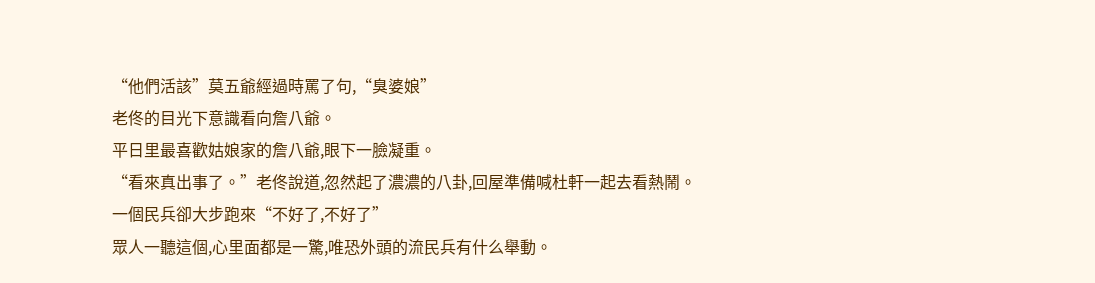“他們活該”莫五爺經過時罵了句,“臭婆娘”
老佟的目光下意識看向詹八爺。
平日里最喜歡姑娘家的詹八爺,眼下一臉凝重。
“看來真出事了。”老佟說道,忽然起了濃濃的八卦,回屋準備喊杜軒一起去看熱鬧。
一個民兵卻大步跑來“不好了,不好了”
眾人一聽這個,心里面都是一驚,唯恐外頭的流民兵有什么舉動。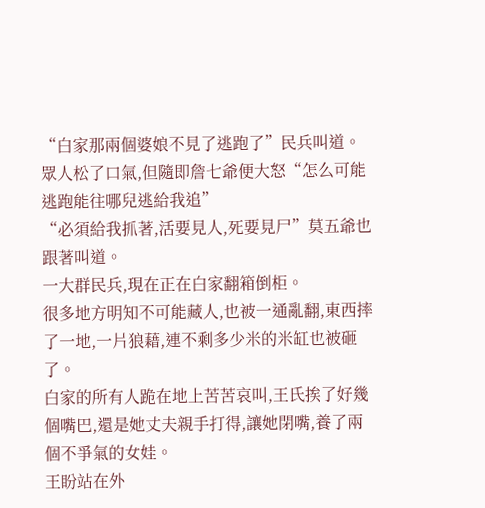“白家那兩個婆娘不見了逃跑了”民兵叫道。
眾人松了口氣,但隨即詹七爺便大怒“怎么可能逃跑能往哪兒逃給我追”
“必須給我抓著,活要見人,死要見尸”莫五爺也跟著叫道。
一大群民兵,現在正在白家翻箱倒柜。
很多地方明知不可能藏人,也被一通亂翻,東西摔了一地,一片狼藉,連不剩多少米的米缸也被砸了。
白家的所有人跪在地上苦苦哀叫,王氏挨了好幾個嘴巴,還是她丈夫親手打得,讓她閉嘴,養了兩個不爭氣的女娃。
王盼站在外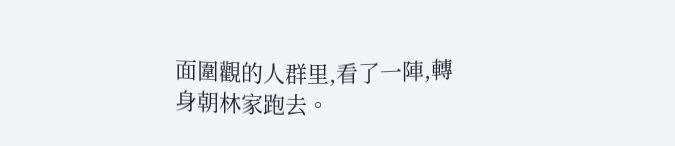面圍觀的人群里,看了一陣,轉身朝林家跑去。